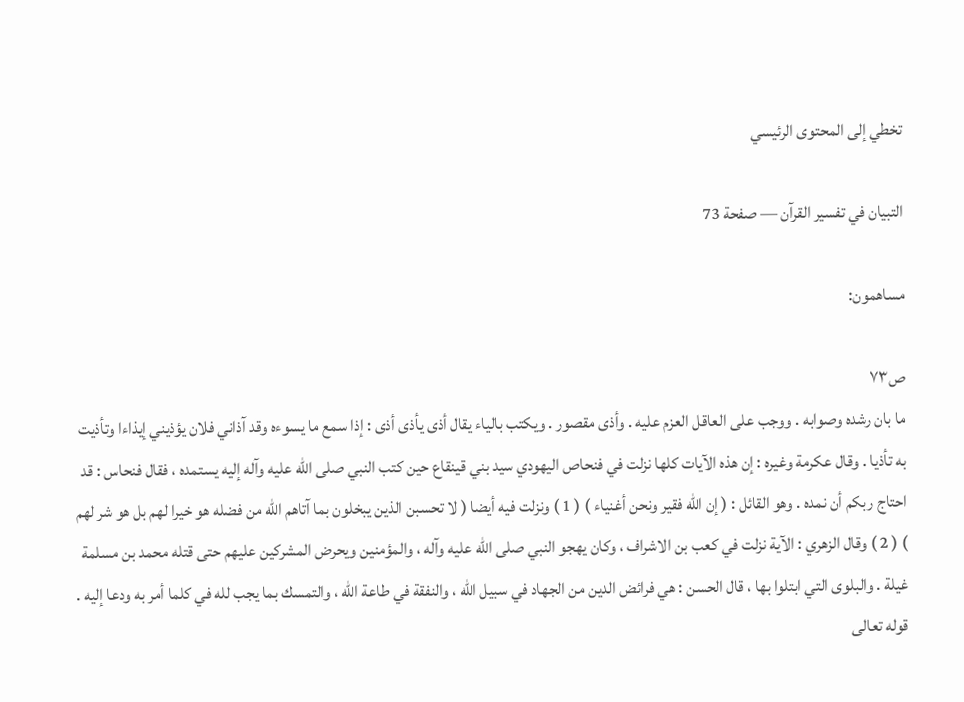تخطي إلى المحتوى الرئيسي

التبيان في تفسير القرآن — صفحة 73

مساهمون:

ص٧٣
ما بان رشده وصوابه . ووجب على العاقل العزم عليه . وأذى مقصور . ويكتب بالياء يقال أذى يأذى أذى : إذا سمع ما يسوءه وقد آذاني فلان يؤذيني إيذاءا وتأذيت به تأذيا . وقال عكرمة وغيره : إن هذه الآيات كلها نزلت في فنحاص اليهودي سيد بني قينقاع حين كتب النبي صلى الله عليه وآله إليه يستمده ، فقال فنحاس : قد احتاج ربكم أن نمده . وهو القائل : ( إن الله فقير ونحن أغنياء ) ( 1 ) ونزلت فيه أيضا ( لا تحسبن الذين يبخلون بما آتاهم الله من فضله هو خيرا لهم بل هو شر لهم ) ( 2 ) وقال الزهري : الآية نزلت في كعب بن الاشراف ، وكان يهجو النبي صلى الله عليه وآله ، والمؤمنين ويحرض المشركين عليهم حتى قتله محمد بن مسلمة غيلة . والبلوى التي ابتلوا بها ، قال الحسن : هي فرائض الدين من الجهاد في سبيل الله ، والنفقة في طاعة الله ، والتمسك بما يجب لله في كلما أمر به ودعا إليه . قوله تعالى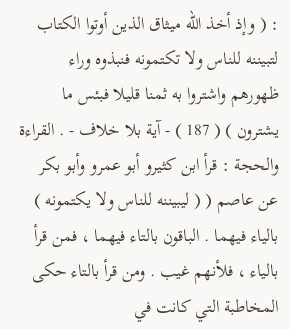: ( وإذ أخذ الله ميثاق الذين أوتوا الكتاب لتبيننه للناس ولا تكتمونه فنبذوه وراء ظهورهم واشتروا به ثمنا قليلا فبئس ما يشترون ) ( 187 ) - آية بلا خلاف - . القراءة والحجة : قرأ ابن كثيرو أبو عمرو وأبو بكر عن عاصم ( ( ليبيننه للناس ولا يكتمونه ) بالياء فيهما . الباقون بالتاء فيهما ، فمن قرأ بالياء ، فلأنهم غيب . ومن قرأ بالتاء حكى المخاطبة التي كانت في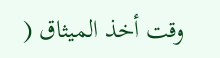وقت أخذ الميثاق (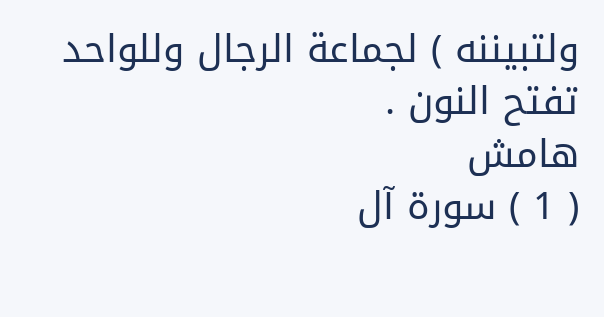ولتبيننه ) لجماعة الرجال وللواحد تفتح النون .
هامش
( 1 ) سورة آل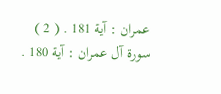عمران : آية 181 . ( 2 ) سورة آل عمران : آية 180 .